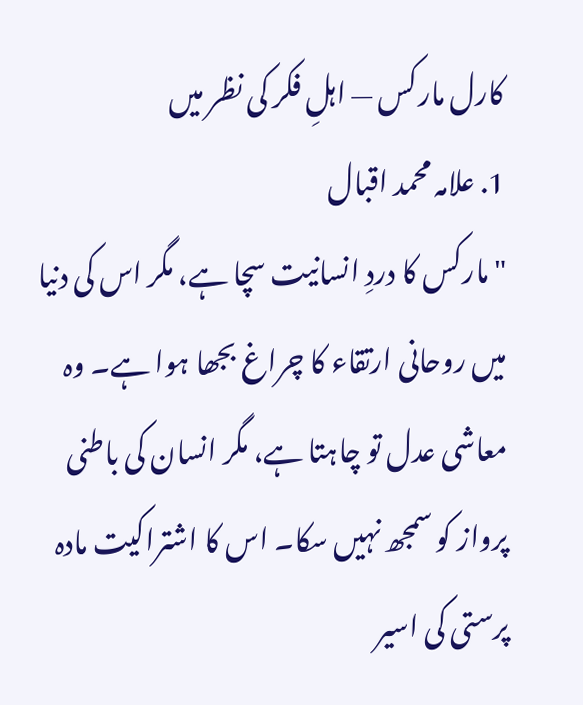کارل مارکس — اہلِ فکر کی نظر میں
1. علامہ محمد اقبال
"مارکس کا دردِ انسانیت سچا ہے، مگر اس کی دنیا میں روحانی ارتقاء کا چراغ بجھا ہوا ہے۔ وہ معاشی عدل تو چاہتا ہے، مگر انسان کی باطنی پرواز کو سمجھ نہیں سکا۔ اس کا اشتراکیت مادہ پرستی کی اسیر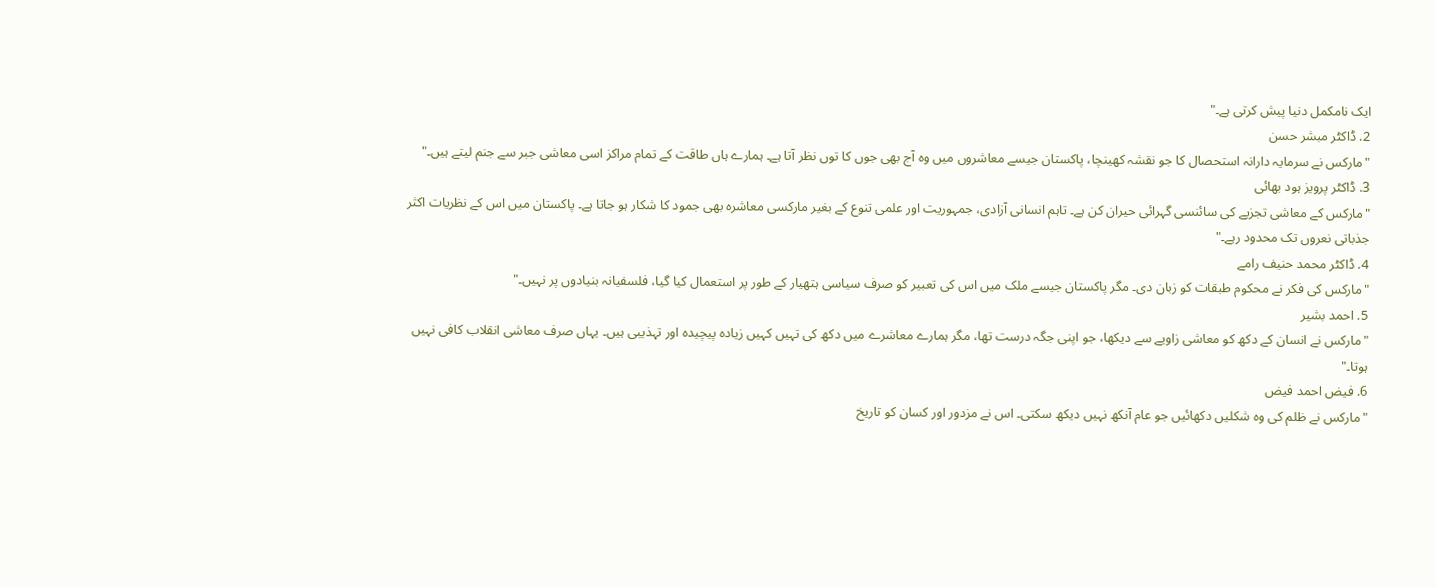ایک نامکمل دنیا پیش کرتی ہے۔"
2. ڈاکٹر مبشر حسن
"مارکس نے سرمایہ دارانہ استحصال کا جو نقشہ کھینچا، پاکستان جیسے معاشروں میں وہ آج بھی جوں کا توں نظر آتا ہے۔ ہمارے ہاں طاقت کے تمام مراکز اسی معاشی جبر سے جنم لیتے ہیں۔"
3. ڈاکٹر پرویز ہود بھائی
"مارکس کے معاشی تجزیے کی سائنسی گہرائی حیران کن ہے۔ تاہم انسانی آزادی، جمہوریت اور علمی تنوع کے بغیر مارکسی معاشرہ بھی جمود کا شکار ہو جاتا ہے۔ پاکستان میں اس کے نظریات اکثر جذباتی نعروں تک محدود رہے۔"
4. ڈاکٹر محمد حنیف رامے
"مارکس کی فکر نے محکوم طبقات کو زبان دی۔ مگر پاکستان جیسے ملک میں اس کی تعبیر کو صرف سیاسی ہتھیار کے طور پر استعمال کیا گیا، فلسفیانہ بنیادوں پر نہیں۔"
5. احمد بشیر
"مارکس نے انسان کے دکھ کو معاشی زاویے سے دیکھا، جو اپنی جگہ درست تھا، مگر ہمارے معاشرے میں دکھ کی تہیں کہیں زیادہ پیچیدہ اور تہذیبی ہیں۔ یہاں صرف معاشی انقلاب کافی نہیں ہوتا۔"
6. فیض احمد فیض
"مارکس نے ظلم کی وہ شکلیں دکھائیں جو عام آنکھ نہیں دیکھ سکتی۔ اس نے مزدور اور کسان کو تاریخ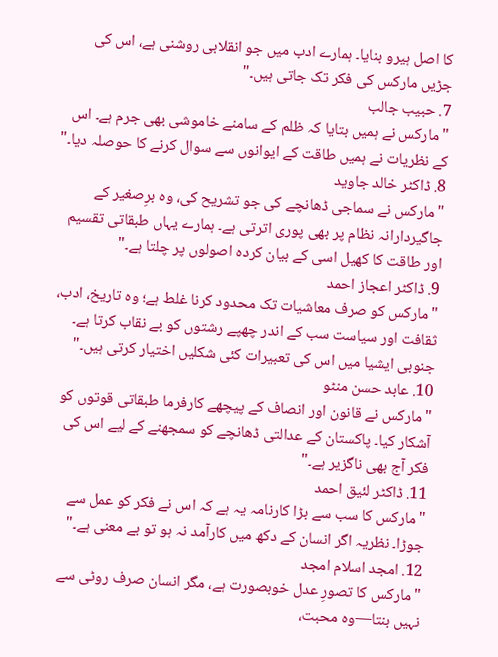کا اصل ہیرو بنایا۔ ہمارے ادب میں جو انقلابی روشنی ہے، اس کی جڑیں مارکس کی فکر تک جاتی ہیں۔"
7. حبیب جالب
"مارکس نے ہمیں بتایا کہ ظلم کے سامنے خاموشی بھی جرم ہے۔ اس کے نظریات نے ہمیں طاقت کے ایوانوں سے سوال کرنے کا حوصلہ دیا۔"
8. ڈاکٹر خالد جاوید
"مارکس نے سماجی ڈھانچے کی جو تشریح کی، وہ برِصغیر کے جاگیردارانہ نظام پر بھی پوری اترتی ہے۔ ہمارے یہاں طبقاتی تقسیم اور طاقت کا کھیل اسی کے بیان کردہ اصولوں پر چلتا ہے۔"
9. ڈاکٹر اعجاز احمد
"مارکس کو صرف معاشیات تک محدود کرنا غلط ہے؛ وہ تاریخ، ادب، ثقافت اور سیاست سب کے اندر چھپے رشتوں کو بے نقاب کرتا ہے۔ جنوبی ایشیا میں اس کی تعبیرات کئی شکلیں اختیار کرتی ہیں۔"
10. عابد حسن منٹو
"مارکس نے قانون اور انصاف کے پیچھے کارفرما طبقاتی قوتوں کو آشکار کیا۔ پاکستان کے عدالتی ڈھانچے کو سمجھنے کے لیے اس کی فکر آج بھی ناگزیر ہے۔"
11. ڈاکٹر لئیق احمد
"مارکس کا سب سے بڑا کارنامہ یہ ہے کہ اس نے فکر کو عمل سے جوڑا۔ نظریہ اگر انسان کے دکھ میں کارآمد نہ ہو تو بے معنی ہے۔"
12. امجد اسلام امجد
"مارکس کا تصورِ عدل خوبصورت ہے، مگر انسان صرف روٹی سے نہیں بنتا—وہ محبت،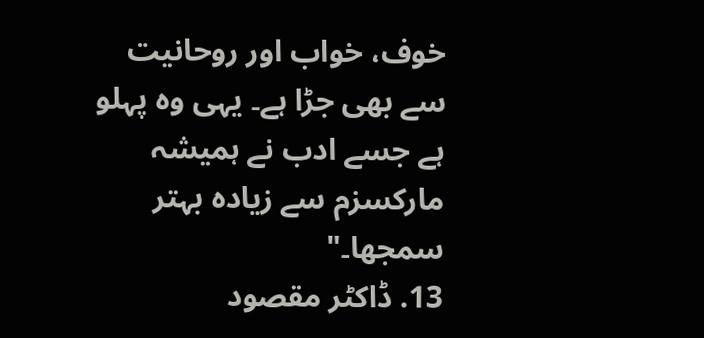خوف، خواب اور روحانیت سے بھی جڑا ہے۔ یہی وہ پہلو ہے جسے ادب نے ہمیشہ مارکسزم سے زیادہ بہتر سمجھا۔"
13. ڈاکٹر مقصود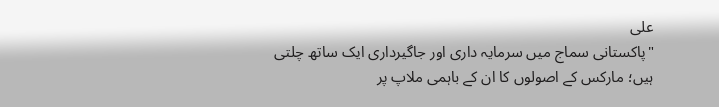علی
"پاکستانی سماج میں سرمایہ داری اور جاگیرداری ایک ساتھ چلتی ہیں؛ مارکس کے اصولوں کا ان کے باہمی ملاپ پر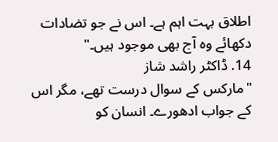اطلاق بہت اہم ہے۔ اس نے جو تضادات دکھائے وہ آج بھی موجود ہیں۔"
14. ڈاکٹر راشد شاز
"مارکس کے سوال درست تھے، مگر اس کے جواب ادھورے۔ انسان کو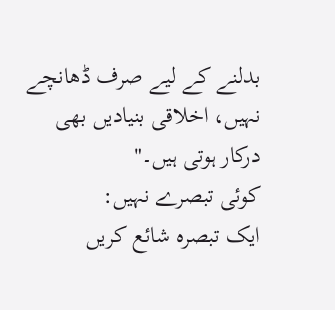بدلنے کے لیے صرف ڈھانچے نہیں، اخلاقی بنیادیں بھی درکار ہوتی ہیں۔"
کوئی تبصرے نہیں:
ایک تبصرہ شائع کریں